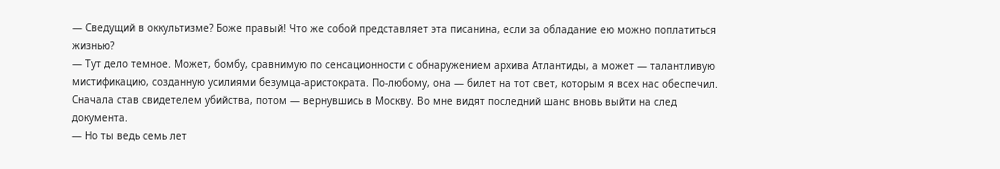— Сведущий в оккультизме? Боже правый! Что же собой представляет эта писанина, если за обладание ею можно поплатиться жизнью?
— Тут дело темное. Может, бомбу, сравнимую по сенсационности с обнаружением архива Атлантиды, а может — талантливую мистификацию, созданную усилиями безумца-аристократа. По-любому, она — билет на тот свет, которым я всех нас обеспечил. Сначала став свидетелем убийства, потом — вернувшись в Москву. Во мне видят последний шанс вновь выйти на след документа.
— Но ты ведь семь лет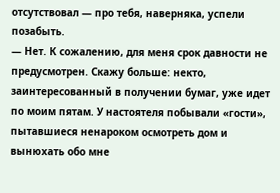отсутствовал — про тебя, наверняка, успели позабыть.
— Нет. К сожалению, для меня срок давности не предусмотрен. Скажу больше: некто, заинтересованный в получении бумаг, уже идет по моим пятам. У настоятеля побывали «гости», пытавшиеся ненароком осмотреть дом и вынюхать обо мне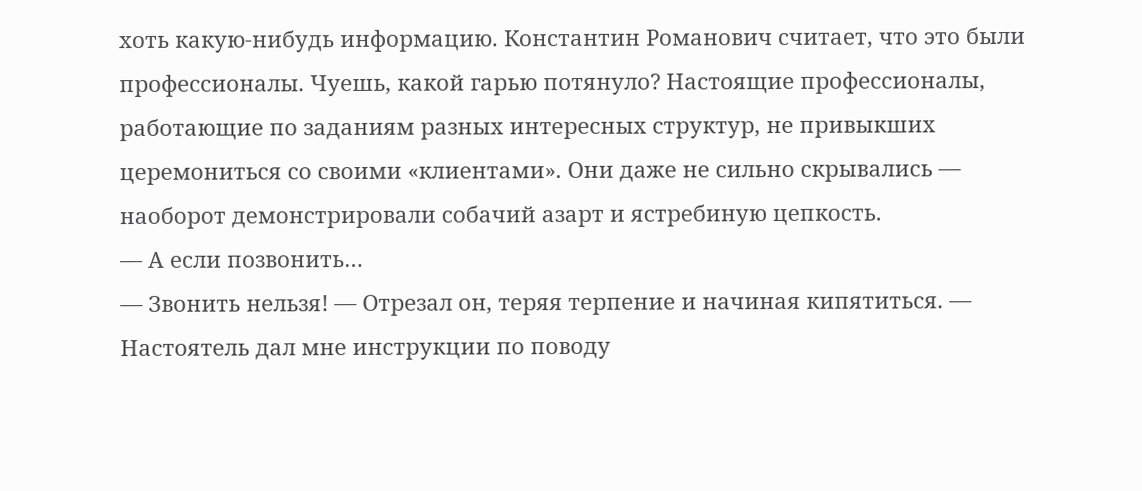хоть какую-нибудь информацию. Константин Романович считает, что это были профессионалы. Чуешь, какой гарью потянуло? Настоящие профессионалы, работающие по заданиям разных интересных структур, не привыкших церемониться со своими «клиентами». Они даже не сильно скрывались — наоборот демонстрировали собачий азарт и ястребиную цепкость.
— А если позвонить…
— Звонить нельзя! — Отрезал он, теряя терпение и начиная кипятиться. — Настоятель дал мне инструкции по поводу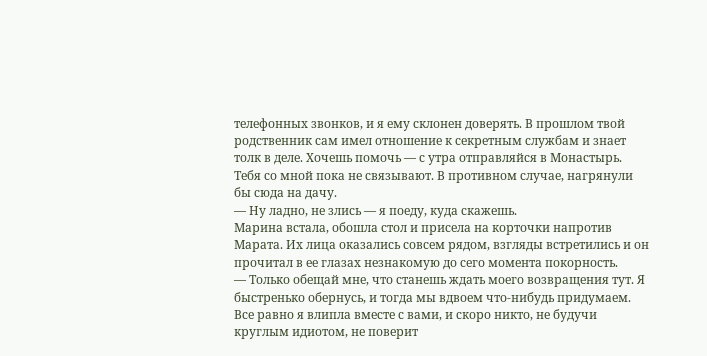телефонных звонков, и я ему склонен доверять. В прошлом твой родственник сам имел отношение к секретным службам и знает толк в деле. Хочешь помочь — с утра отправляйся в Монастырь. Тебя со мной пока не связывают. В противном случае, нагрянули бы сюда на дачу.
— Ну ладно, не злись — я поеду, куда скажешь.
Марина встала, обошла стол и присела на корточки напротив Марата. Их лица оказались совсем рядом, взгляды встретились и он прочитал в ее глазах незнакомую до сего момента покорность.
— Только обещай мне, что станешь ждать моего возвращения тут. Я быстренько обернусь, и тогда мы вдвоем что-нибудь придумаем. Все равно я влипла вместе с вами, и скоро никто, не будучи круглым идиотом, не поверит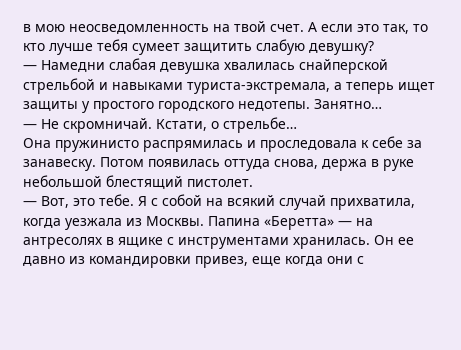в мою неосведомленность на твой счет. А если это так, то кто лучше тебя сумеет защитить слабую девушку?
— Намедни слабая девушка хвалилась снайперской стрельбой и навыками туриста-экстремала, а теперь ищет защиты у простого городского недотепы. Занятно…
— Не скромничай. Кстати, о стрельбе…
Она пружинисто распрямилась и проследовала к себе за занавеску. Потом появилась оттуда снова, держа в руке небольшой блестящий пистолет.
— Вот, это тебе. Я с собой на всякий случай прихватила, когда уезжала из Москвы. Папина «Беретта» — на антресолях в ящике с инструментами хранилась. Он ее давно из командировки привез, еще когда они с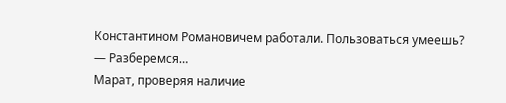Константином Романовичем работали. Пользоваться умеешь?
— Разберемся…
Марат, проверяя наличие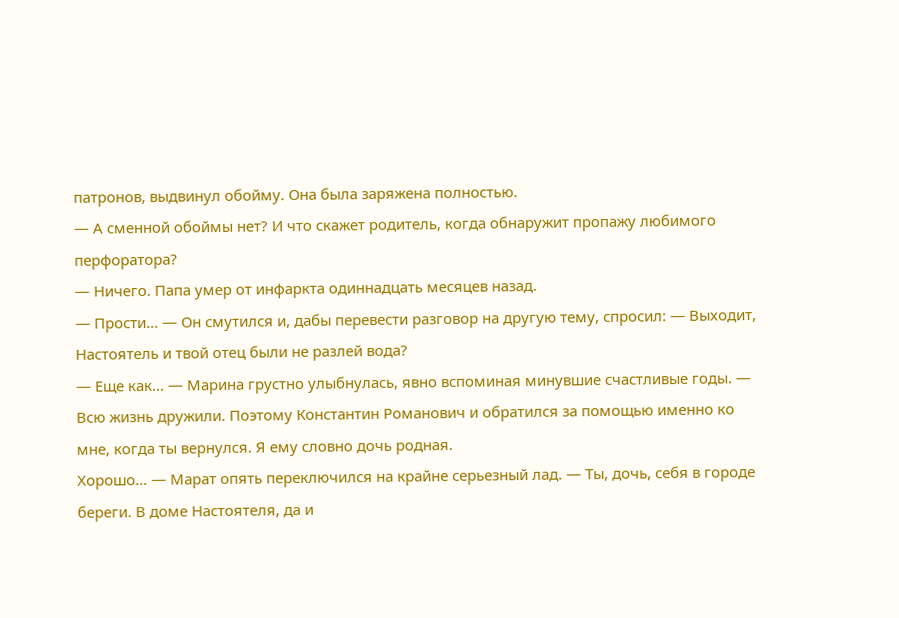патронов, выдвинул обойму. Она была заряжена полностью.
— А сменной обоймы нет? И что скажет родитель, когда обнаружит пропажу любимого перфоратора?
— Ничего. Папа умер от инфаркта одиннадцать месяцев назад.
— Прости… — Он смутился и, дабы перевести разговор на другую тему, спросил: — Выходит, Настоятель и твой отец были не разлей вода?
— Еще как… — Марина грустно улыбнулась, явно вспоминая минувшие счастливые годы. — Всю жизнь дружили. Поэтому Константин Романович и обратился за помощью именно ко мне, когда ты вернулся. Я ему словно дочь родная.
Хорошо… — Марат опять переключился на крайне серьезный лад. — Ты, дочь, себя в городе береги. В доме Настоятеля, да и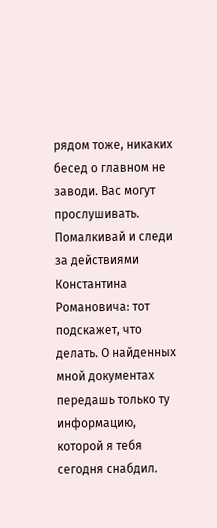рядом тоже, никаких бесед о главном не заводи. Вас могут прослушивать. Помалкивай и следи за действиями Константина Романовича: тот подскажет, что делать. О найденных мной документах передашь только ту информацию, которой я тебя сегодня снабдил.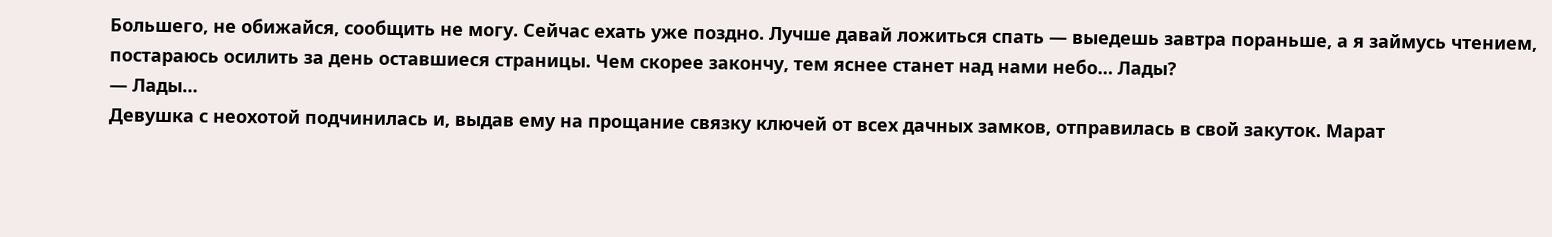Большего, не обижайся, сообщить не могу. Сейчас ехать уже поздно. Лучше давай ложиться спать — выедешь завтра пораньше, а я займусь чтением, постараюсь осилить за день оставшиеся страницы. Чем скорее закончу, тем яснее станет над нами небо… Лады?
— Лады…
Девушка с неохотой подчинилась и, выдав ему на прощание связку ключей от всех дачных замков, отправилась в свой закуток. Марат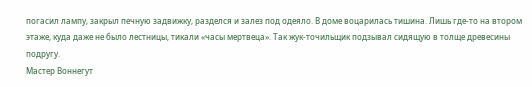погасил лампу, закрыл печную задвижку, разделся и залез под одеяло. В доме воцарилась тишина. Лишь где-то на втором этаже, куда даже не было лестницы, тикали «часы мертвеца». Так жук-точильщик подзывал сидящую в толще древесины подругу.
Мастер Воннегут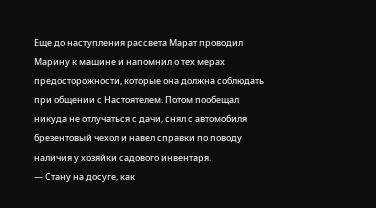Еще до наступления рассвета Марат проводил Марину к машине и напомнил о тех мерах предосторожности, которые она должна соблюдать при общении с Настоятелем. Потом пообещал никуда не отлучаться с дачи, снял с автомобиля брезентовый чехол и навел справки по поводу наличия у хозяйки садового инвентаря.
— Стану на досуге, как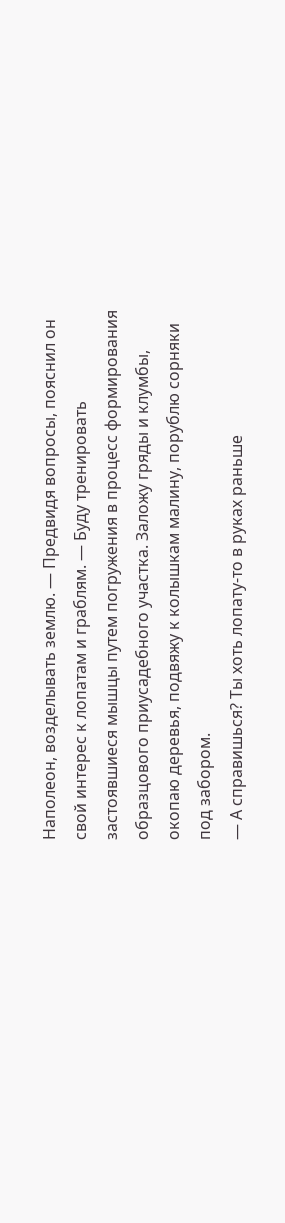Наполеон, возделывать землю. — Предвидя вопросы, пояснил он свой интерес к лопатам и граблям. — Буду тренировать застоявшиеся мышцы путем погружения в процесс формирования образцового приусадебного участка. Заложу гряды и клумбы, окопаю деревья, подвяжу к колышкам малину, порублю сорняки под забором.
— А справишься? Ты хоть лопату-то в руках раньше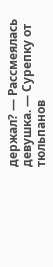держал? — Рассмеялась девушка. — Сурепку от тюльпанов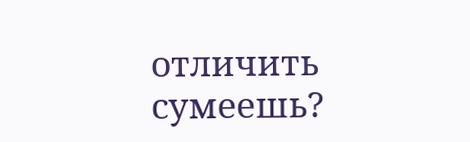отличить сумеешь?